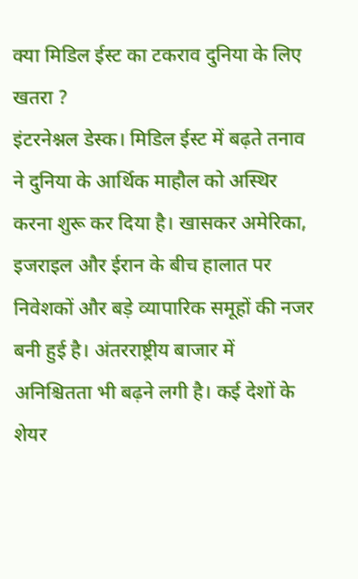क्या मिडिल ईस्ट का टकराव दुनिया के लिए खतरा ?
इंटरनेश्नल डेस्क। मिडिल ईस्ट में बढ़ते तनाव ने दुनिया के आर्थिक माहौल को अस्थिर करना शुरू कर दिया है। खासकर अमेरिका, इजराइल और ईरान के बीच हालात पर निवेशकों और बड़े व्यापारिक समूहों की नजर बनी हुई है। अंतरराष्ट्रीय बाजार में अनिश्चितता भी बढ़ने लगी है। कई देशों के शेयर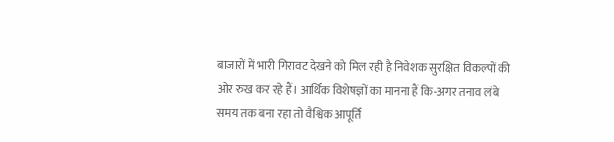बाजारों में भारी गिरावट देखने को मिल रही है निवेशक सुरक्षित विकल्पों की ओर रुख कर रहे हैं। आर्थिक विशेषज्ञों का मानना हैं कि-अगर तनाव लंबे समय तक बना रहा तो वैश्विक आपूर्ति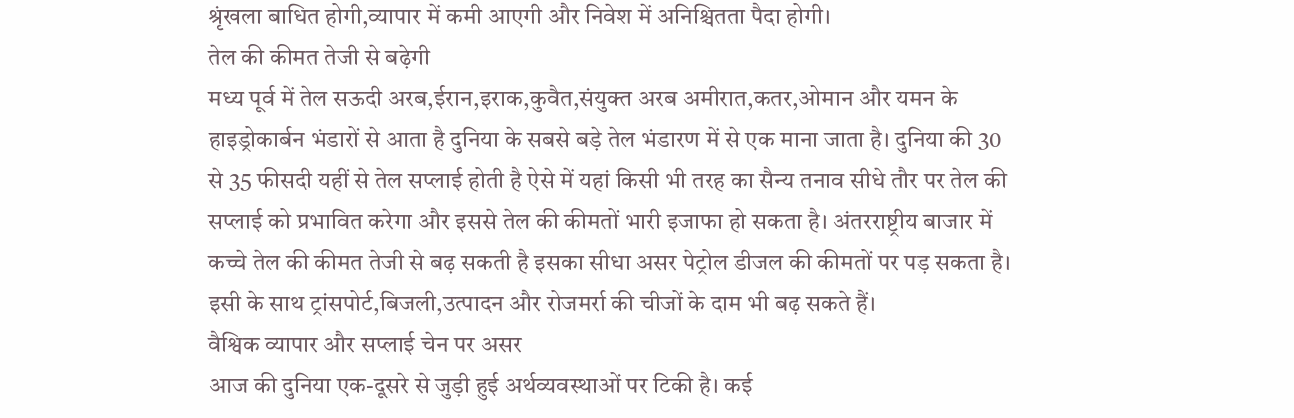श्रृंखला बाधित होगी,व्यापार में कमी आएगी और निवेश में अनिश्चितता पैदा होगी।
तेल की कीमत तेजी से बढ़ेगी
मध्य पूर्व में तेल सऊदी अरब,ईरान,इराक,कुवैत,संयुक्त अरब अमीरात,कतर,ओमान और यमन के हाइड्रोकार्बन भंडारों से आता है दुनिया के सबसे बड़े तेल भंडारण में से एक माना जाता है। दुनिया की 30 से 35 फीसदी यहीं से तेल सप्लाई होती है ऐसे में यहां किसी भी तरह का सैन्य तनाव सीधे तौर पर तेल की सप्लाई को प्रभावित करेगा और इससे तेल की कीमतों भारी इजाफा हो सकता है। अंतरराष्ट्रीय बाजार में कच्चे तेल की कीमत तेजी से बढ़ सकती है इसका सीधा असर पेट्रोल डीजल की कीमतों पर पड़ सकता है। इसी के साथ ट्रांसपोर्ट,बिजली,उत्पादन और रोजमर्रा की चीजों के दाम भी बढ़ सकते हैं।
वैश्विक व्यापार और सप्लाई चेन पर असर
आज की दुनिया एक-दूसरे से जुड़ी हुई अर्थव्यवस्थाओं पर टिकी है। कई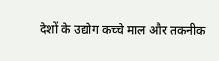देशों के उद्योग कच्चे माल और तकनीक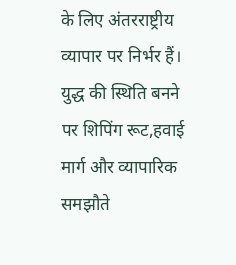के लिए अंतरराष्ट्रीय व्यापार पर निर्भर हैं। युद्ध की स्थिति बनने पर शिपिंग रूट,हवाई मार्ग और व्यापारिक समझौते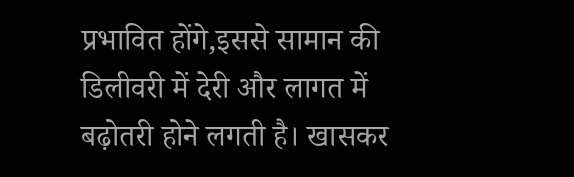प्रभावित होंगे,इससे सामान की डिलीवरी में देरी और लागत में बढ़ोतरी होने लगती है। खासकर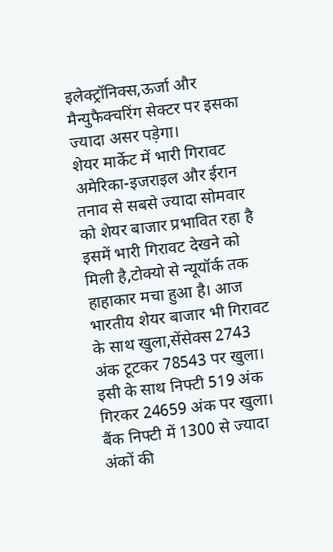इलेक्ट्रॉनिक्स,ऊर्जा और मैन्युफैक्चरिंग सेक्टर पर इसका ज्यादा असर पड़ेगा।
शेयर मार्केट में भारी गिरावट
अमेरिका-इजराइल और ईरान तनाव से सबसे ज्यादा सोमवार को शेयर बाजार प्रभावित रहा है इसमें भारी गिरावट देखने को मिली है,टोक्यो से न्यूयॉर्क तक हाहाकार मचा हुआ है। आज भारतीय शेयर बाजार भी गिरावट के साथ खुला,सेंसेक्स 2743 अंक टूटकर 78543 पर खुला। इसी के साथ निफ्टी 519 अंक गिरकर 24659 अंक पर खुला। बैंक निफ्टी में 1300 से ज्यादा अंकों की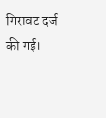गिरावट दर्ज की गई।